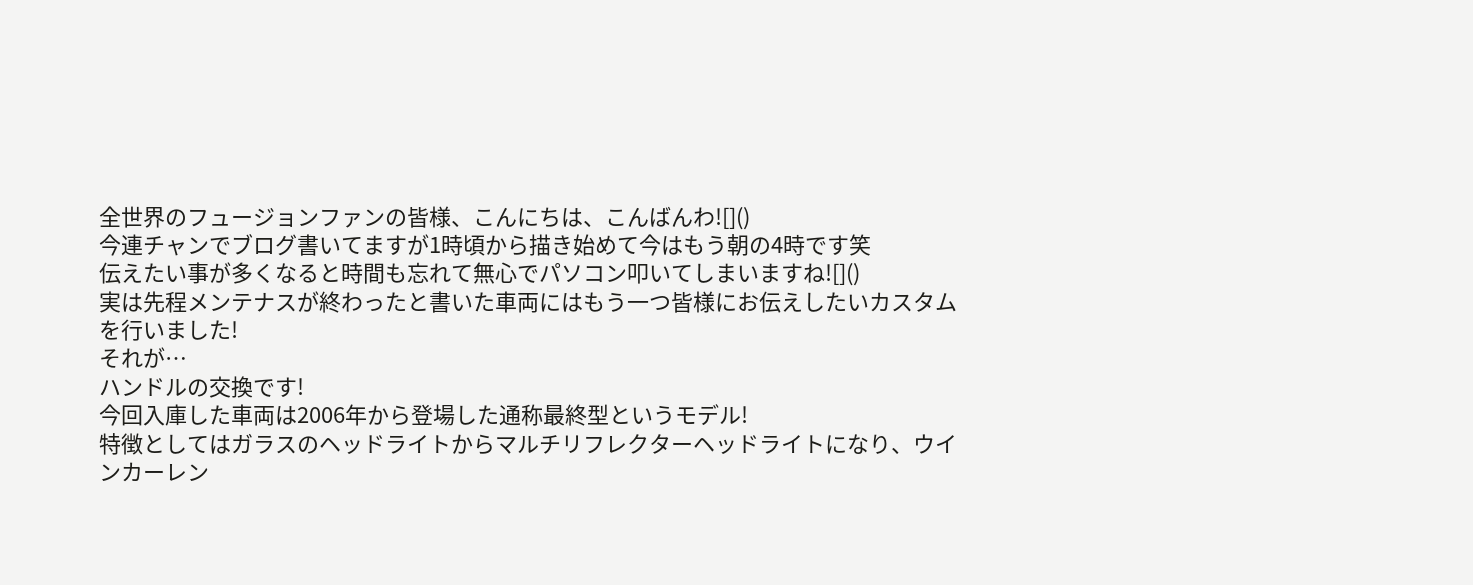全世界のフュージョンファンの皆様、こんにちは、こんばんわ![]()
今連チャンでブログ書いてますが1時頃から描き始めて今はもう朝の4時です笑
伝えたい事が多くなると時間も忘れて無心でパソコン叩いてしまいますね![]()
実は先程メンテナスが終わったと書いた車両にはもう一つ皆様にお伝えしたいカスタムを行いました!
それが…
ハンドルの交換です!
今回入庫した車両は2006年から登場した通称最終型というモデル!
特徴としてはガラスのヘッドライトからマルチリフレクターヘッドライトになり、ウインカーレン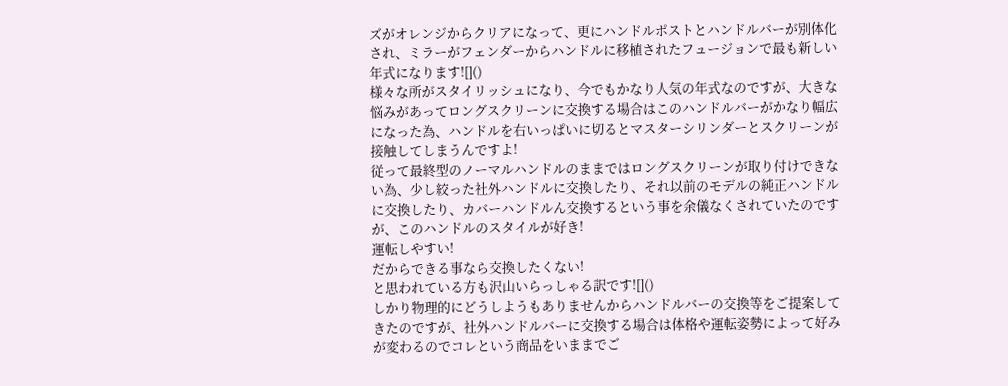ズがオレンジからクリアになって、更にハンドルポストとハンドルバーが別体化され、ミラーがフェンダーからハンドルに移植されたフュージョンで最も新しい年式になります![]()
様々な所がスタイリッシュになり、今でもかなり人気の年式なのですが、大きな悩みがあってロングスクリーンに交換する場合はこのハンドルバーがかなり幅広になった為、ハンドルを右いっぱいに切るとマスターシリンダーとスクリーンが接触してしまうんですよ!
従って最終型のノーマルハンドルのままではロングスクリーンが取り付けできない為、少し絞った社外ハンドルに交換したり、それ以前のモデルの純正ハンドルに交換したり、カバーハンドルん交換するという事を余儀なくされていたのですが、このハンドルのスタイルが好き!
運転しやすい!
だからできる事なら交換したくない!
と思われている方も沢山いらっしゃる訳です![]()
しかり物理的にどうしようもありませんからハンドルバーの交換等をご提案してきたのですが、社外ハンドルバーに交換する場合は体格や運転姿勢によって好みが変わるのでコレという商品をいままでご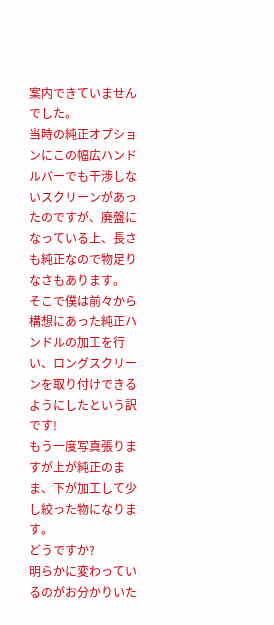案内できていませんでした。
当時の純正オプションにこの幅広ハンドルバーでも干渉しないスクリーンがあったのですが、廃盤になっている上、長さも純正なので物足りなさもあります。
そこで僕は前々から構想にあった純正ハンドルの加工を行い、ロングスクリーンを取り付けできるようにしたという訳です!
もう一度写真張りますが上が純正のまま、下が加工して少し絞った物になります。
どうですか?
明らかに変わっているのがお分かりいた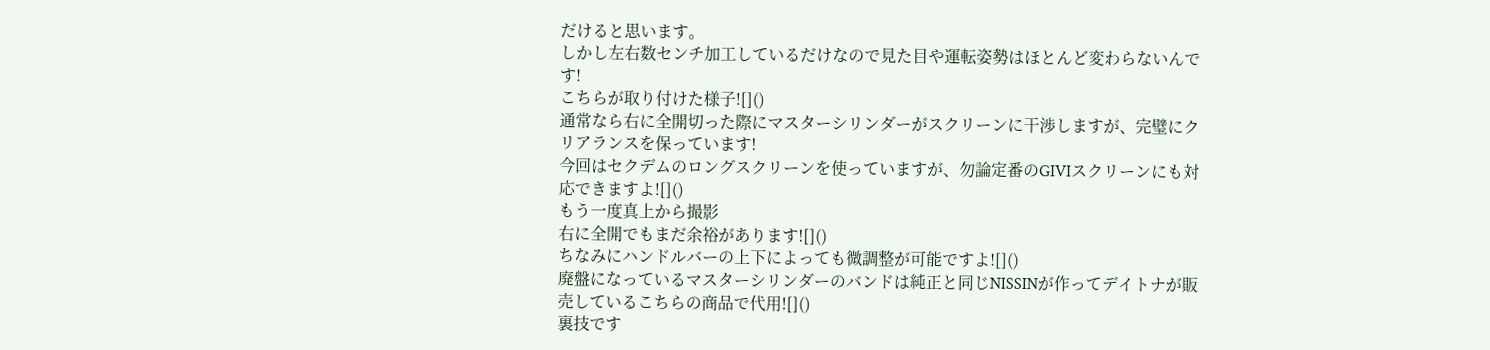だけると思います。
しかし左右数センチ加工しているだけなので見た目や運転姿勢はほとんど変わらないんです!
こちらが取り付けた様子![]()
通常なら右に全開切った際にマスターシリンダーがスクリーンに干渉しますが、完璧にクリアランスを保っています!
今回はセクデムのロングスクリーンを使っていますが、勿論定番のGIVIスクリーンにも対応できますよ![]()
もう一度真上から撮影
右に全開でもまだ余裕があります![]()
ちなみにハンドルバーの上下によっても微調整が可能ですよ![]()
廃盤になっているマスターシリンダーのバンドは純正と同じNISSINが作ってデイトナが販売しているこちらの商品で代用![]()
裏技です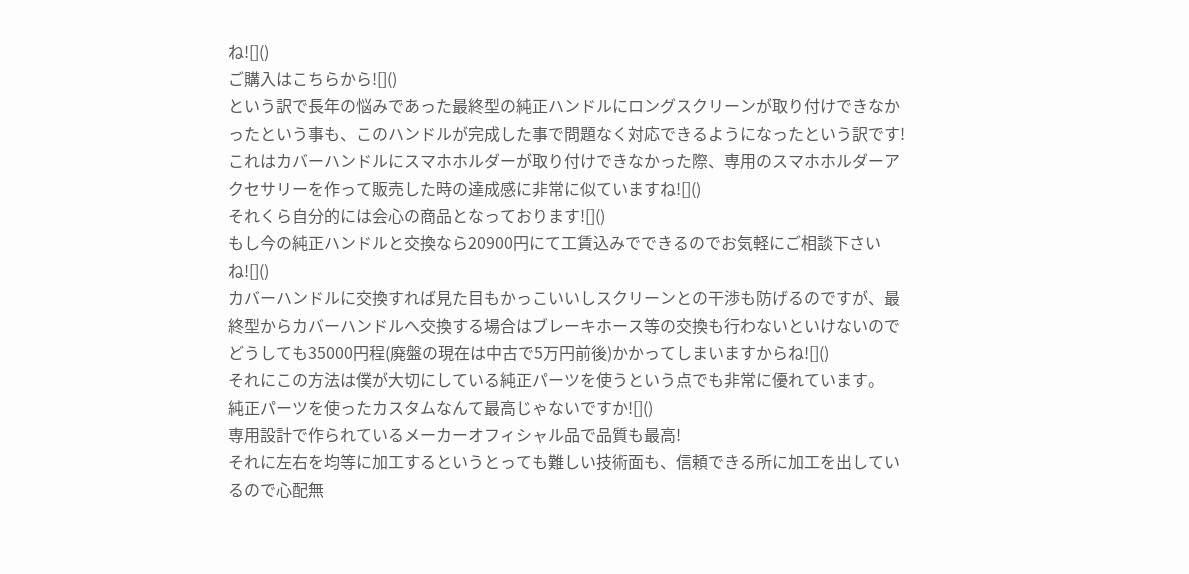ね![]()
ご購入はこちらから![]()
という訳で長年の悩みであった最終型の純正ハンドルにロングスクリーンが取り付けできなかったという事も、このハンドルが完成した事で問題なく対応できるようになったという訳です!
これはカバーハンドルにスマホホルダーが取り付けできなかった際、専用のスマホホルダーアクセサリーを作って販売した時の達成感に非常に似ていますね![]()
それくら自分的には会心の商品となっております![]()
もし今の純正ハンドルと交換なら20900円にて工賃込みでできるのでお気軽にご相談下さいね![]()
カバーハンドルに交換すれば見た目もかっこいいしスクリーンとの干渉も防げるのですが、最終型からカバーハンドルへ交換する場合はブレーキホース等の交換も行わないといけないのでどうしても35000円程(廃盤の現在は中古で5万円前後)かかってしまいますからね![]()
それにこの方法は僕が大切にしている純正パーツを使うという点でも非常に優れています。
純正パーツを使ったカスタムなんて最高じゃないですか![]()
専用設計で作られているメーカーオフィシャル品で品質も最高!
それに左右を均等に加工するというとっても難しい技術面も、信頼できる所に加工を出しているので心配無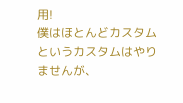用!
僕はほとんどカスタムというカスタムはやりませんが、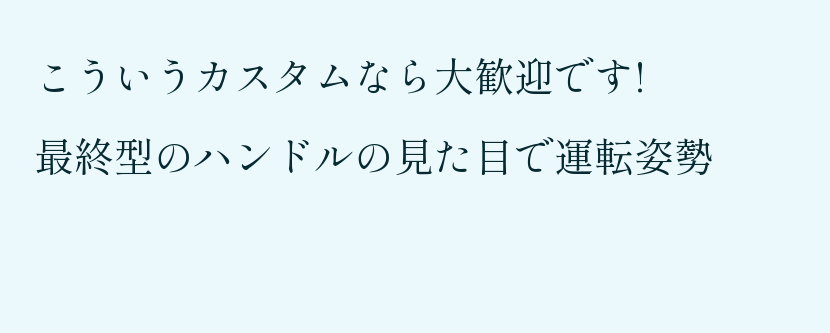こういうカスタムなら大歓迎です!
最終型のハンドルの見た目で運転姿勢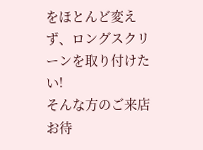をほとんど変えず、ロングスクリーンを取り付けたい!
そんな方のご来店お待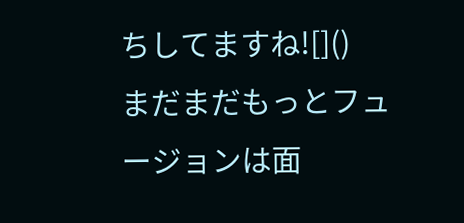ちしてますね![]()
まだまだもっとフュージョンは面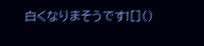白くなりまそうです![]()